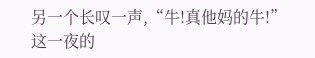另一个长叹一声,“牛!真他妈的牛!”
这一夜的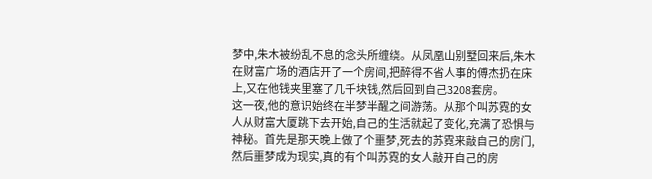梦中,朱木被纷乱不息的念头所缠绕。从凤凰山别墅回来后,朱木在财富广场的酒店开了一个房间,把醉得不省人事的傅杰扔在床上,又在他钱夹里塞了几千块钱,然后回到自己3208套房。
这一夜,他的意识始终在半梦半醒之间游荡。从那个叫苏霓的女人从财富大厦跳下去开始,自己的生活就起了变化,充满了恐惧与神秘。首先是那天晚上做了个噩梦,死去的苏霓来敲自己的房门,然后噩梦成为现实,真的有个叫苏霓的女人敲开自己的房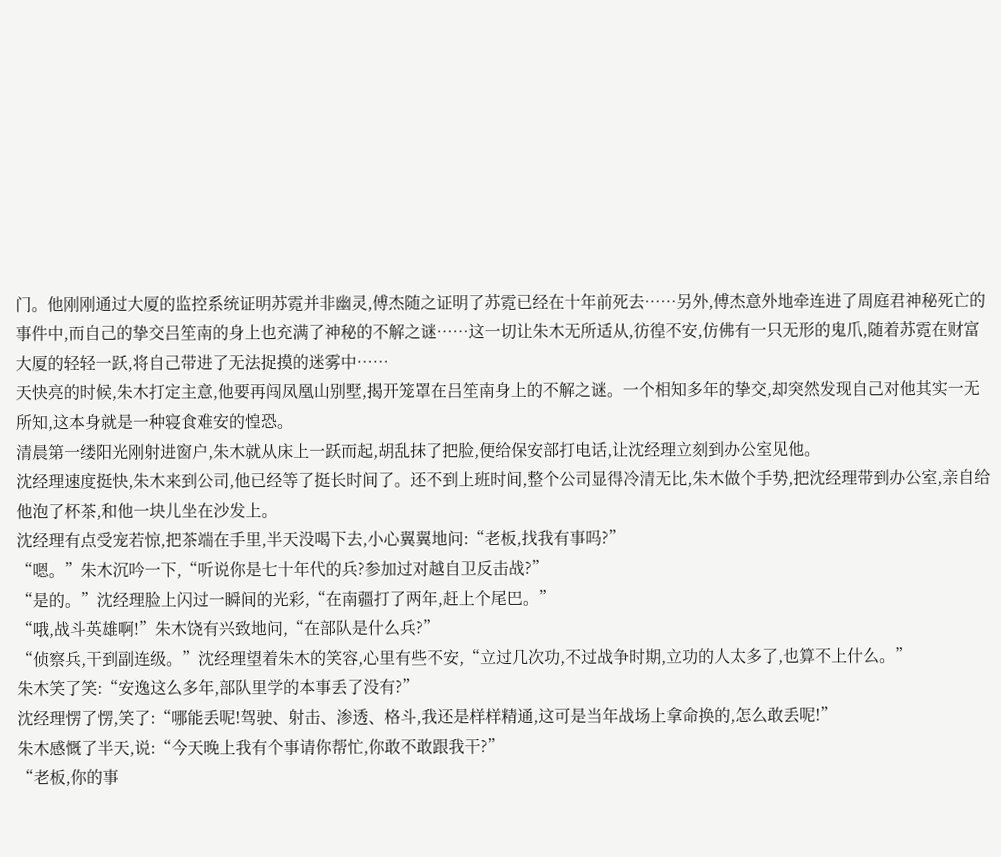门。他刚刚通过大厦的监控系统证明苏霓并非幽灵,傅杰随之证明了苏霓已经在十年前死去……另外,傅杰意外地牵连进了周庭君神秘死亡的事件中,而自己的挚交吕笙南的身上也充满了神秘的不解之谜……这一切让朱木无所适从,彷徨不安,仿佛有一只无形的鬼爪,随着苏霓在财富大厦的轻轻一跃,将自己带进了无法捉摸的迷雾中……
天快亮的时候,朱木打定主意,他要再闯凤凰山别墅,揭开笼罩在吕笙南身上的不解之谜。一个相知多年的挚交,却突然发现自己对他其实一无所知,这本身就是一种寝食难安的惶恐。
清晨第一缕阳光刚射进窗户,朱木就从床上一跃而起,胡乱抹了把脸,便给保安部打电话,让沈经理立刻到办公室见他。
沈经理速度挺快,朱木来到公司,他已经等了挺长时间了。还不到上班时间,整个公司显得冷清无比,朱木做个手势,把沈经理带到办公室,亲自给他泡了杯茶,和他一块儿坐在沙发上。
沈经理有点受宠若惊,把茶端在手里,半天没喝下去,小心翼翼地问:“老板,找我有事吗?”
“嗯。”朱木沉吟一下,“听说你是七十年代的兵?参加过对越自卫反击战?”
“是的。”沈经理脸上闪过一瞬间的光彩,“在南疆打了两年,赶上个尾巴。”
“哦,战斗英雄啊!”朱木饶有兴致地问,“在部队是什么兵?”
“侦察兵,干到副连级。”沈经理望着朱木的笑容,心里有些不安,“立过几次功,不过战争时期,立功的人太多了,也算不上什么。”
朱木笑了笑:“安逸这么多年,部队里学的本事丢了没有?”
沈经理愣了愣,笑了:“哪能丢呢!驾驶、射击、渗透、格斗,我还是样样精通,这可是当年战场上拿命换的,怎么敢丢呢!”
朱木感慨了半天,说:“今天晚上我有个事请你帮忙,你敢不敢跟我干?”
“老板,你的事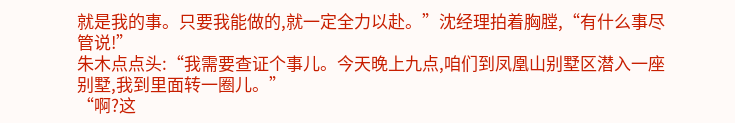就是我的事。只要我能做的,就一定全力以赴。”沈经理拍着胸膛,“有什么事尽管说!”
朱木点点头:“我需要查证个事儿。今天晚上九点,咱们到凤凰山别墅区潜入一座别墅,我到里面转一圈儿。”
“啊?这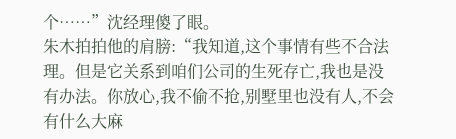个……”沈经理傻了眼。
朱木拍拍他的肩膀:“我知道,这个事情有些不合法理。但是它关系到咱们公司的生死存亡,我也是没有办法。你放心,我不偷不抢,别墅里也没有人,不会有什么大麻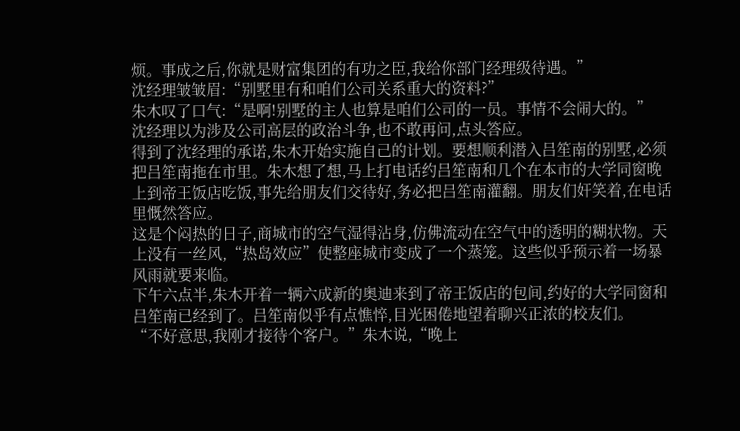烦。事成之后,你就是财富集团的有功之臣,我给你部门经理级待遇。”
沈经理皱皱眉:“别墅里有和咱们公司关系重大的资料?”
朱木叹了口气:“是啊!别墅的主人也算是咱们公司的一员。事情不会闹大的。”
沈经理以为涉及公司高层的政治斗争,也不敢再问,点头答应。
得到了沈经理的承诺,朱木开始实施自己的计划。要想顺利潜入吕笙南的别墅,必须把吕笙南拖在市里。朱木想了想,马上打电话约吕笙南和几个在本市的大学同窗晚上到帝王饭店吃饭,事先给朋友们交待好,务必把吕笙南灌翻。朋友们奸笑着,在电话里慨然答应。
这是个闷热的日子,商城市的空气湿得沾身,仿佛流动在空气中的透明的糊状物。天上没有一丝风,“热岛效应”使整座城市变成了一个蒸笼。这些似乎预示着一场暴风雨就要来临。
下午六点半,朱木开着一辆六成新的奥迪来到了帝王饭店的包间,约好的大学同窗和吕笙南已经到了。吕笙南似乎有点憔悴,目光困倦地望着聊兴正浓的校友们。
“不好意思,我刚才接待个客户。”朱木说,“晚上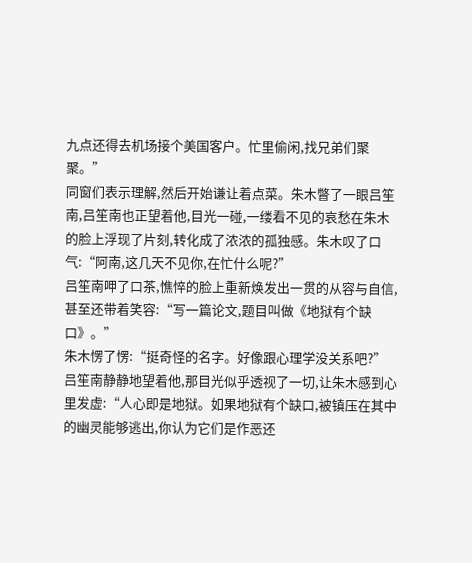九点还得去机场接个美国客户。忙里偷闲,找兄弟们聚聚。”
同窗们表示理解,然后开始谦让着点菜。朱木瞥了一眼吕笙南,吕笙南也正望着他,目光一碰,一缕看不见的哀愁在朱木的脸上浮现了片刻,转化成了浓浓的孤独感。朱木叹了口气:“阿南,这几天不见你,在忙什么呢?”
吕笙南呷了口茶,憔悴的脸上重新焕发出一贯的从容与自信,甚至还带着笑容:“写一篇论文,题目叫做《地狱有个缺口》。”
朱木愣了愣:“挺奇怪的名字。好像跟心理学没关系吧?”
吕笙南静静地望着他,那目光似乎透视了一切,让朱木感到心里发虚:“人心即是地狱。如果地狱有个缺口,被镇压在其中的幽灵能够逃出,你认为它们是作恶还